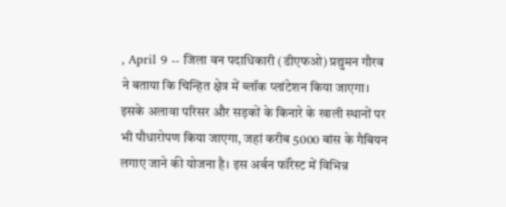, April 9 -- जिला वन पदाधिकारी (डीएफओ) प्रद्युमन गौरव ने बताया कि चिन्हित क्षेत्र में ब्लॉक प्लांटेशन किया जाएगा। इसके अलावा परिसर और सड़कों के किनारे के खाली स्थानों पर भी पौधारोपण किया जाएगा, जहां करीब 5000 बांस के गैबियन लगाए जाने की योजना है। इस अर्बन फॉरेस्ट में विभिन्न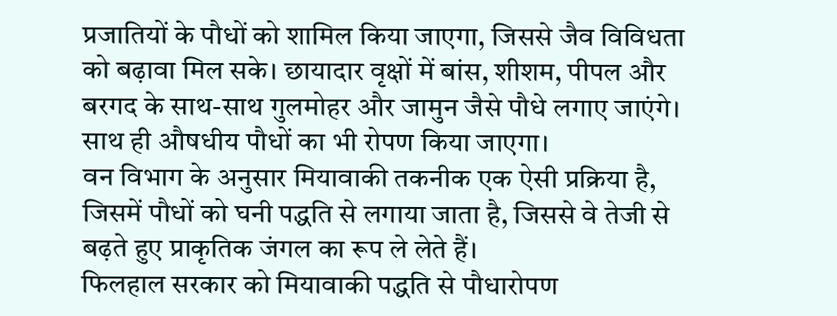प्रजातियों के पौधों को शामिल किया जाएगा, जिससे जैव विविधता को बढ़ावा मिल सके। छायादार वृक्षों में बांस, शीशम, पीपल और बरगद के साथ-साथ गुलमोहर और जामुन जैसे पौधे लगाए जाएंगे। साथ ही औषधीय पौधों का भी रोपण किया जाएगा।
वन विभाग के अनुसार मियावाकी तकनीक एक ऐसी प्रक्रिया है, जिसमें पौधों को घनी पद्धति से लगाया जाता है, जिससे वे तेजी से बढ़ते हुए प्राकृतिक जंगल का रूप ले लेते हैं।
फिलहाल सरकार को मियावाकी पद्धति से पौधारोपण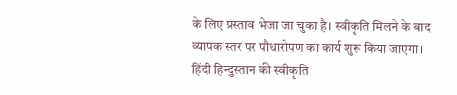के लिए प्रस्ताव भेजा जा चुका है। स्वीकृति मिलने के बाद व्यापक स्तर पर पौधारोपण का कार्य शुरू किया जाएगा।
हिंदी हिन्दुस्तान की स्वीकृति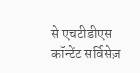से एचटीडीएस कॉन्टेंट सर्विसेज़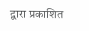द्वारा प्रकाशित